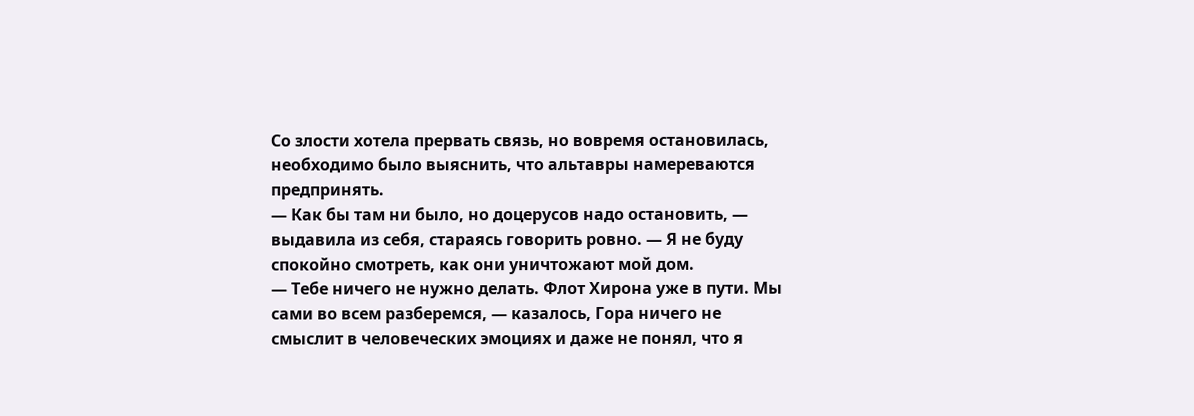Со злости хотела прервать связь, но вовремя остановилась, необходимо было выяснить, что альтавры намереваются предпринять.
— Как бы там ни было, но доцерусов надо остановить, — выдавила из себя, стараясь говорить ровно. — Я не буду спокойно смотреть, как они уничтожают мой дом.
— Тебе ничего не нужно делать. Флот Хирона уже в пути. Мы сами во всем разберемся, — казалось, Гора ничего не смыслит в человеческих эмоциях и даже не понял, что я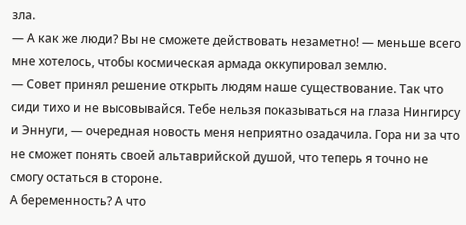зла.
— А как же люди? Вы не сможете действовать незаметно! — меньше всего мне хотелось, чтобы космическая армада оккупировал землю.
— Совет принял решение открыть людям наше существование. Так что сиди тихо и не высовывайся. Тебе нельзя показываться на глаза Нингирсу и Эннуги, — очередная новость меня неприятно озадачила. Гора ни за что не сможет понять своей альтаврийской душой, что теперь я точно не смогу остаться в стороне.
А беременность? А что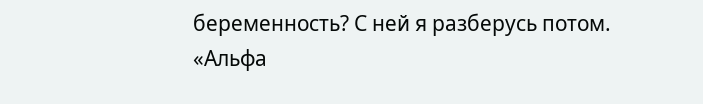беременность? С ней я разберусь потом.
«Альфа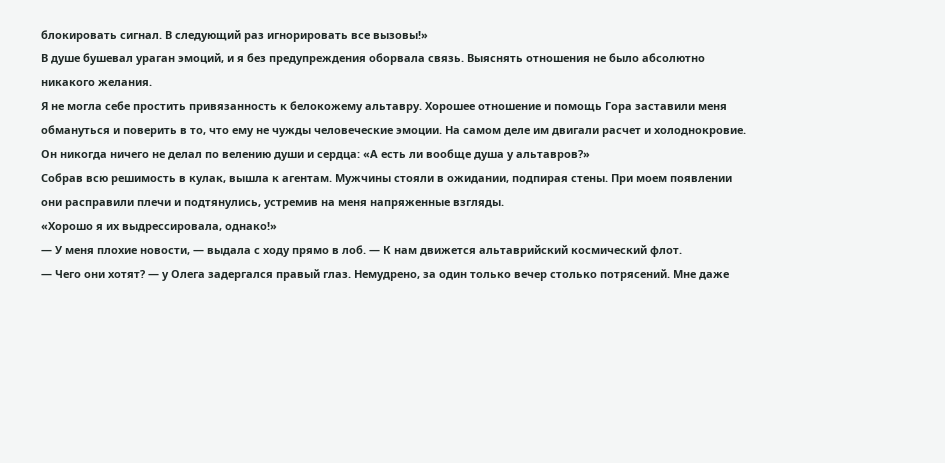блокировать сигнал. В следующий раз игнорировать все вызовы!»
В душе бушевал ураган эмоций, и я без предупреждения оборвала связь. Выяснять отношения не было абсолютно никакого желания.
Я не могла себе простить привязанность к белокожему альтавру. Хорошее отношение и помощь Гора заставили меня обмануться и поверить в то, что ему не чужды человеческие эмоции. На самом деле им двигали расчет и холоднокровие. Он никогда ничего не делал по велению души и сердца: «А есть ли вообще душа у альтавров?»
Собрав всю решимость в кулак, вышла к агентам. Мужчины стояли в ожидании, подпирая стены. При моем появлении они расправили плечи и подтянулись, устремив на меня напряженные взгляды.
«Хорошо я их выдрессировала, однако!»
— У меня плохие новости, — выдала с ходу прямо в лоб. — К нам движется альтаврийский космический флот.
— Чего они хотят? — у Олега задергался правый глаз. Немудрено, за один только вечер столько потрясений. Мне даже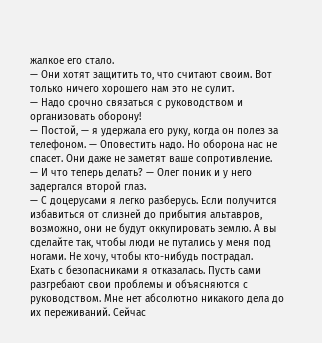жалкое его стало.
— Они хотят защитить то, что считают своим. Вот только ничего хорошего нам это не сулит.
— Надо срочно связаться с руководством и организовать оборону!
— Постой, — я удержала его руку, когда он полез за телефоном. — Оповестить надо. Но оборона нас не спасет. Они даже не заметят ваше сопротивление.
— И что теперь делать? — Олег поник и у него задергался второй глаз.
— С доцерусами я легко разберусь. Если получится избавиться от слизней до прибытия альтавров, возможно, они не будут оккупировать землю. А вы сделайте так, чтобы люди не путались у меня под ногами. Не хочу, чтобы кто-нибудь пострадал.
Ехать с безопасниками я отказалась. Пусть сами разгребают свои проблемы и объясняются с руководством. Мне нет абсолютно никакого дела до их переживаний. Сейчас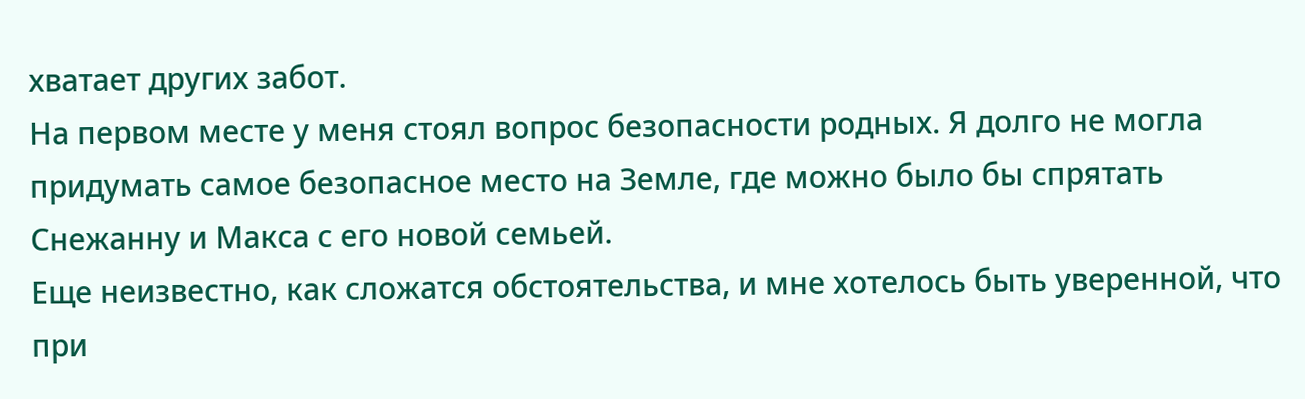хватает других забот.
На первом месте у меня стоял вопрос безопасности родных. Я долго не могла придумать самое безопасное место на Земле, где можно было бы спрятать Снежанну и Макса с его новой семьей.
Еще неизвестно, как сложатся обстоятельства, и мне хотелось быть уверенной, что при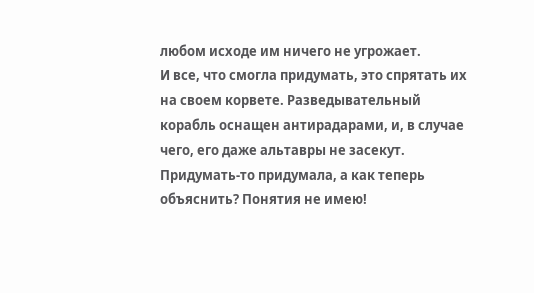любом исходе им ничего не угрожает.
И все, что смогла придумать, это спрятать их на своем корвете. Разведывательный корабль оснащен антирадарами, и, в случае чего, его даже альтавры не засекут.
Придумать-то придумала, а как теперь объяснить? Понятия не имею!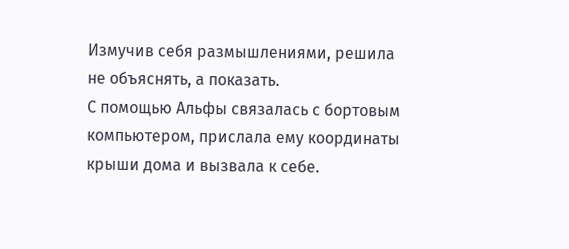Измучив себя размышлениями, решила не объяснять, а показать.
С помощью Альфы связалась с бортовым компьютером, прислала ему координаты крыши дома и вызвала к себе.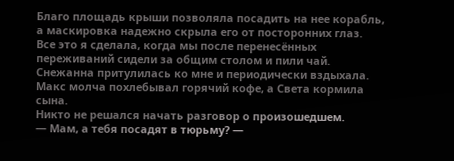Благо площадь крыши позволяла посадить на нее корабль, а маскировка надежно скрыла его от посторонних глаз.
Все это я сделала, когда мы после перенесённых переживаний сидели за общим столом и пили чай.
Снежанна притулилась ко мне и периодически вздыхала. Макс молча похлебывал горячий кофе, а Света кормила сына.
Никто не решался начать разговор о произошедшем.
— Мам, а тебя посадят в тюрьму? —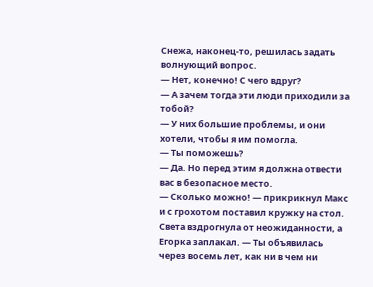Снежа, наконец-то, решилась задать волнующий вопрос.
— Нет, конечно! С чего вдруг?
— А зачем тогда эти люди приходили за тобой?
— У них большие проблемы, и они хотели, чтобы я им помогла.
— Ты поможешь?
— Да. Но перед этим я должна отвести вас в безопасное место.
— Сколько можно! — прикрикнул Макс и с грохотом поставил кружку на стол. Света вздрогнула от неожиданности, а Егорка заплакал. — Ты объявилась через восемь лет, как ни в чем ни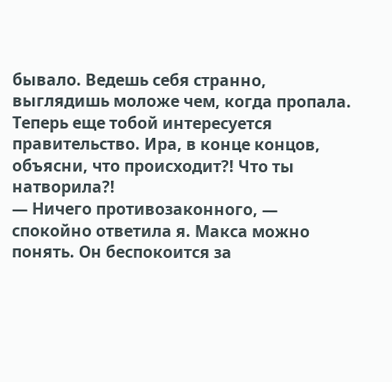бывало. Ведешь себя странно, выглядишь моложе чем, когда пропала. Теперь еще тобой интересуется правительство. Ира, в конце концов, объясни, что происходит?! Что ты натворила?!
— Ничего противозаконного, — спокойно ответила я. Макса можно понять. Он беспокоится за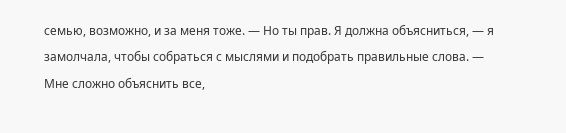семью, возможно, и за меня тоже. — Но ты прав. Я должна объясниться, — я замолчала, чтобы собраться с мыслями и подобрать правильные слова. — Мне сложно объяснить все,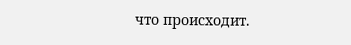что происходит.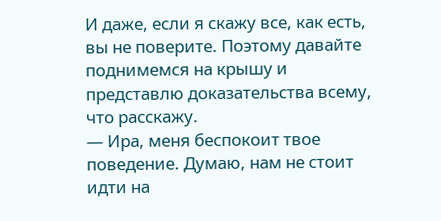И даже, если я скажу все, как есть, вы не поверите. Поэтому давайте поднимемся на крышу и представлю доказательства всему, что расскажу.
— Ира, меня беспокоит твое поведение. Думаю, нам не стоит идти на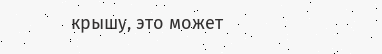крышу, это может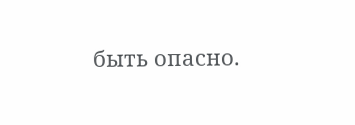быть опасно.